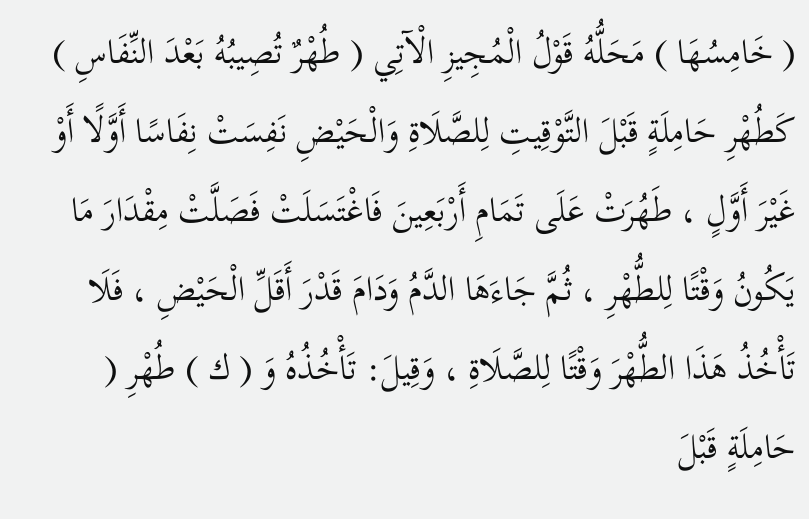( خَامِسُهَا ) مَحَلُّهُ قَوْلُ الْمُجِيزِ الْآتِي ( طُهْرٌ تُصِيبُهُ بَعْدَ النِّفَاسِ ) كَطُهْرِ حَامِلَةٍ قَبْلَ التَّوْقِيتِ لِلصَّلَاةِ وَالْحَيْضِ نَفِسَتْ نِفَاسًا أَوَّلًا أَوْ غَيْرَ أَوَّلٍ ، طَهُرَتْ عَلَى تَمَامِ أَرْبَعِينَ فَاغْتَسَلَتْ فَصَلَّتْ مِقْدَارَ مَا يَكُونُ وَقْتًا لِلطُّهْرِ ، ثُمَّ جَاءَهَا الدَّمُ وَدَامَ قَدْرَ أَقَلِّ الْحَيْضِ ، فَلَا تَأْخُذُ هَذَا الطُّهْرَ وَقْتًا لِلصَّلَاةِ ، وَقِيلَ: تَأْخُذُهُ وَ ( ك ) طُهْرِ ( حَامِلَةٍ قَبْلَ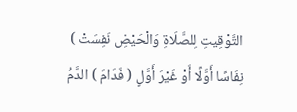التَّوْقِيتِ لِلصَّلَاةِ وَالْحَيْضِ نَفِسَتْ ) نِفَاسًا أَوَّلًا أَوْ غَيْرَ أَوَّلٍ ( فَدَامَ ) الدَّمُ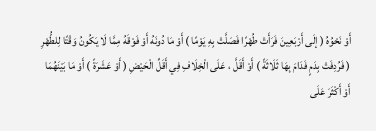أَوْ نَحْوُهُ ( إلَى أَرْبَعِينَ فَرَأَتْ طُهْرًا فَصَلَّتْ بِهِ يَوْمًا ) أَوْ مَا دُونَهُ أَوْ فَوْقَهُ مِمَّا لَا يَكُونُ وَقْتًا لِلطُّهْرِ ( فَرُدِفَتْ بِدَمٍ فَدَامَ بِهَا ثَلَاثَةً ) أَوْ أَقَلَّ ، عَلَى الْخِلَافِ فِي أَقَلِّ الْحَيْضِ ( أَوْ عَشَرَةً ) أَوْ مَا بَيْنَهُمَا أَوْ أَكْثَرَ عَلَى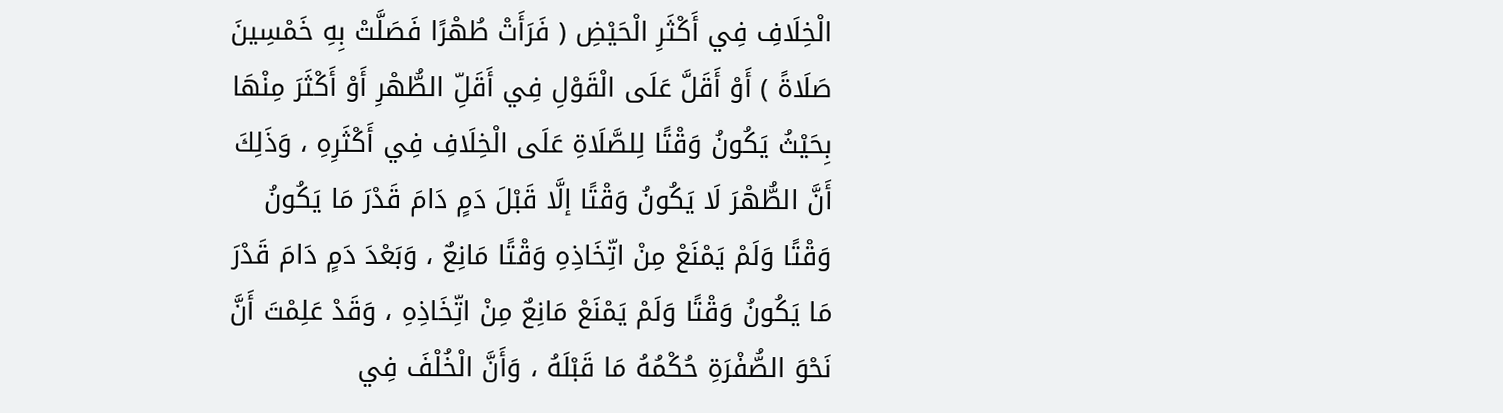الْخِلَافِ فِي أَكْثَرِ الْحَيْضِ ( فَرَأَتْ طُهْرًا فَصَلَّتْ بِهِ خَمْسِينَ صَلَاةً ) أَوْ أَقَلَّ عَلَى الْقَوْلِ فِي أَقَلِّ الطُّهْرِ أَوْ أَكْثَرَ مِنْهَا بِحَيْثُ يَكُونُ وَقْتًا لِلصَّلَاةِ عَلَى الْخِلَافِ فِي أَكْثَرِهِ ، وَذَلِكَ أَنَّ الطُّهْرَ لَا يَكُونُ وَقْتًا إلَّا قَبْلَ دَمٍ دَامَ قَدْرَ مَا يَكُونُ وَقْتًا وَلَمْ يَمْنَعْ مِنْ اتِّخَاذِهِ وَقْتًا مَانِعٌ ، وَبَعْدَ دَمٍ دَامَ قَدْرَ مَا يَكُونُ وَقْتًا وَلَمْ يَمْنَعْ مَانِعٌ مِنْ اتِّخَاذِهِ ، وَقَدْ عَلِمْتَ أَنَّ نَحْوَ الصُّفْرَةِ حُكْمُهُ مَا قَبْلَهُ ، وَأَنَّ الْخُلْفَ فِي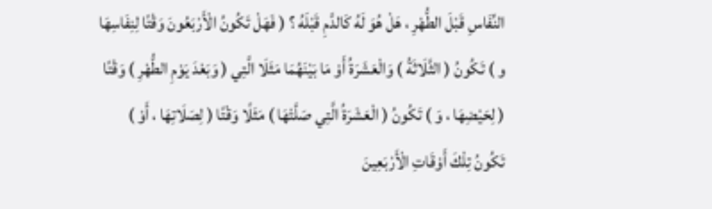النِّفَاسِ قَبْلَ الطُّهْرِ ، هَلْ هُوَ لَهُ كَالدَّمِ قَبْلَهُ ؟ ( فَهَلْ تَكُونُ الْأَرْبَعُونَ وَقْتًا لِنِفَاسِهَا و ) تَكُونُ ( الثَّلَاثَةُ ) وَالْعَشَرَةُ أَوْ مَا بَيْنَهُمَا مَثَلَا الَّتِي ( وَبَعْدَ يَوْمِ الطُّهْرِ ) وَقْتًا ( لِحَيْضِهَا ، وَ ) تَكُونُ ( الْعَشَرَةُ الَّتِي صَلَّتْهَا ) مَثَلًا وَقْتًا ( لِصَلَاتِهَا ، أَوْ ) تَكُونُ تِلْكَ أَوْقَاتِ الْأَرْبَعِينَ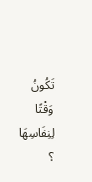تَكُونُ وَقْتًا لِنِفَاسِهَا ؟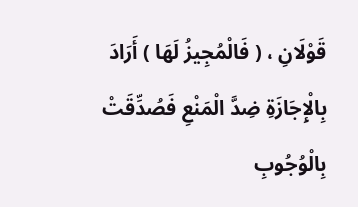قَوْلَانِ ، ( فَالْمُجِيزُ لَهَا ) أَرَادَ بِالْإِجَازَةِ ضِدَّ الْمَنْعِ فَصُدِّقَتْ بِالْوُجُوبِ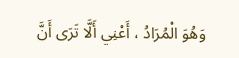وَهُوَ الْمُرَادُ ، أَعْنِي أَلَّا تَرَى أَنَّ